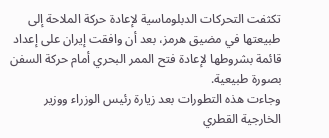تكثفت التحركات الدبلوماسية لإعادة حركة الملاحة إلى طبيعتها في مضيق هرمز، بعد أن وافقت إيران على إعداد قائمة بشروطها لإعادة فتح الممر البحري أمام حركة السفن بصورة طبيعية.
وجاءت هذه التطورات بعد زيارة رئيس الوزراء ووزير الخارجية القطري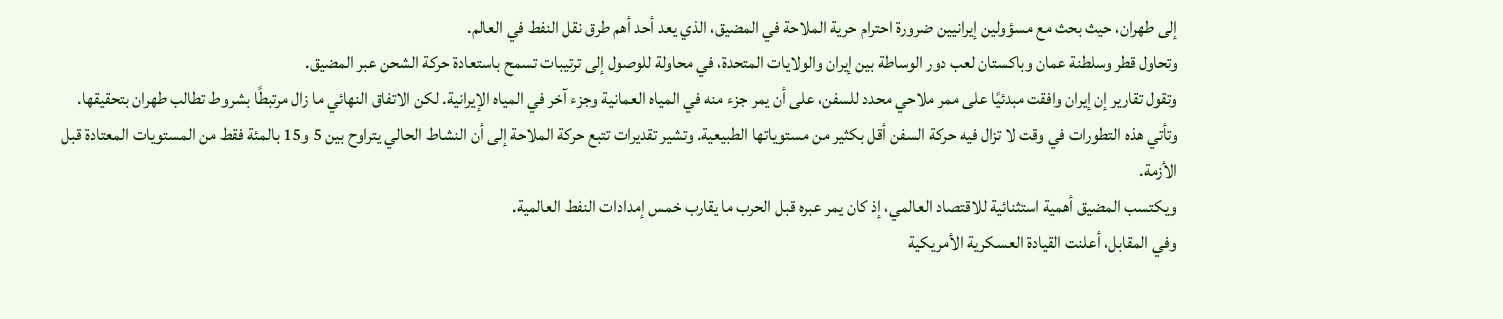إلى طهران، حيث بحث مع مسؤولين إيرانيين ضرورة احترام حرية الملاحة في المضيق، الذي يعد أحد أهم طرق نقل النفط في العالم.
وتحاول قطر وسلطنة عمان وباكستان لعب دور الوساطة بين إيران والولايات المتحدة، في محاولة للوصول إلى ترتيبات تسمح باستعادة حركة الشحن عبر المضيق.
وتقول تقارير إن إيران وافقت مبدئيًا على ممر ملاحي محدد للسفن، على أن يمر جزء منه في المياه العمانية وجزء آخر في المياه الإيرانية. لكن الاتفاق النهائي ما زال مرتبطًا بشروط تطالب طهران بتحقيقها.
وتأتي هذه التطورات في وقت لا تزال فيه حركة السفن أقل بكثير من مستوياتها الطبيعية. وتشير تقديرات تتبع حركة الملاحة إلى أن النشاط الحالي يتراوح بين 5 و15 بالمئة فقط من المستويات المعتادة قبل الأزمة.
ويكتسب المضيق أهمية استثنائية للاقتصاد العالمي، إذ كان يمر عبره قبل الحرب ما يقارب خمس إمدادات النفط العالمية.
وفي المقابل، أعلنت القيادة العسكرية الأمريكية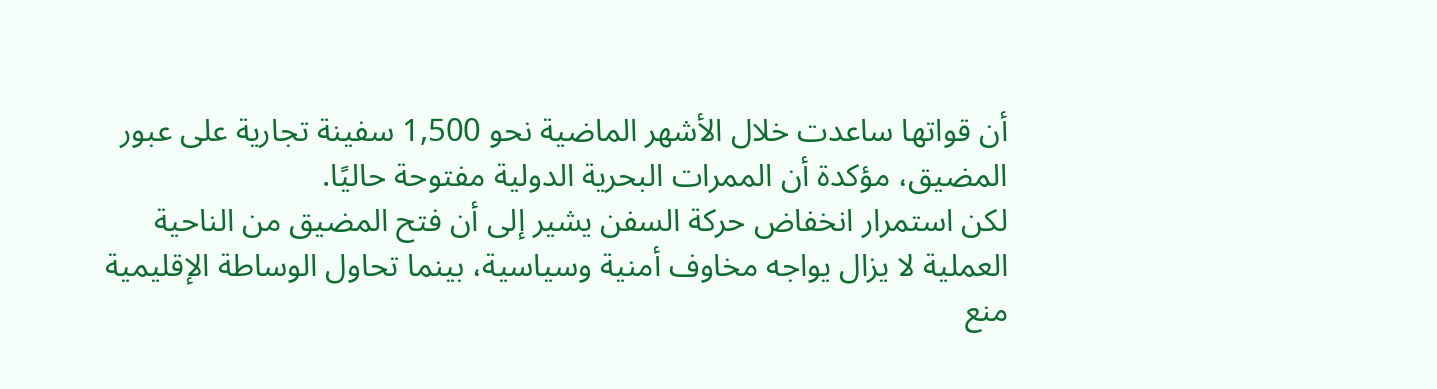أن قواتها ساعدت خلال الأشهر الماضية نحو 1,500 سفينة تجارية على عبور المضيق، مؤكدة أن الممرات البحرية الدولية مفتوحة حاليًا.
لكن استمرار انخفاض حركة السفن يشير إلى أن فتح المضيق من الناحية العملية لا يزال يواجه مخاوف أمنية وسياسية، بينما تحاول الوساطة الإقليمية منع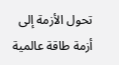تحول الأزمة إلى أزمة طاقة عالمية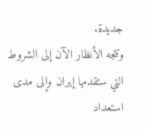جديدة.
وتتجه الأنظار الآن إلى الشروط التي ستقدمها إيران وإلى مدى استعداد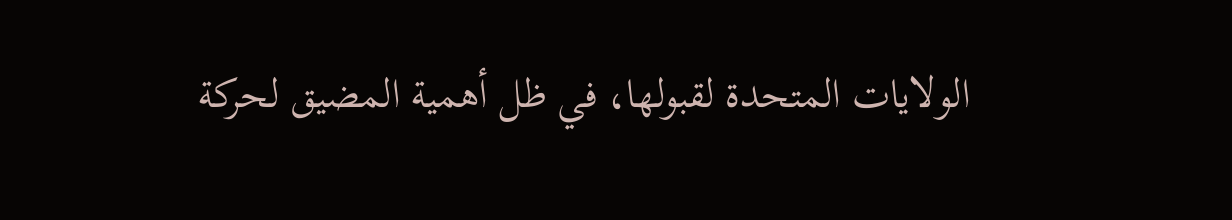الولايات المتحدة لقبولها، في ظل أهمية المضيق لحركة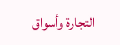التجارة وأسواق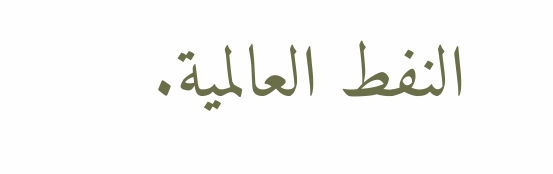النفط العالمية.